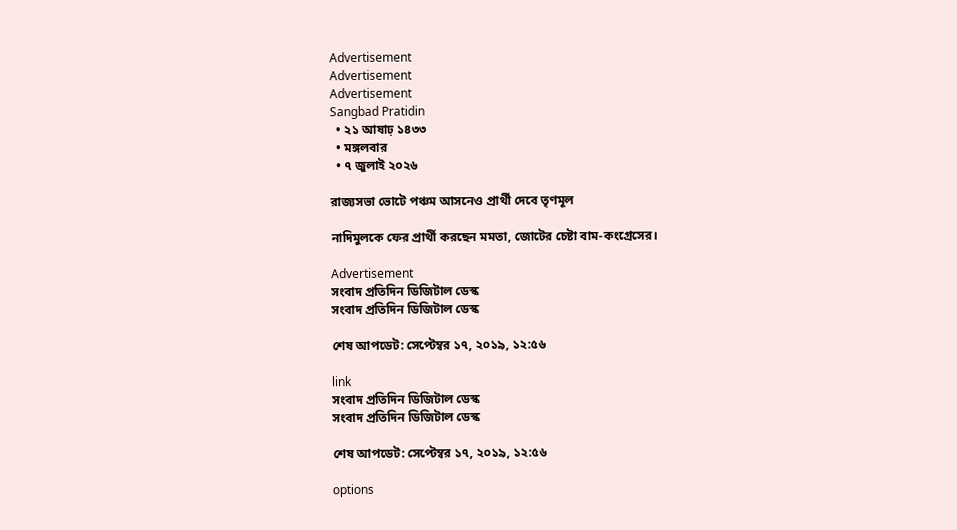Advertisement
Advertisement
Advertisement
Sangbad Pratidin
  • ২১ আষাঢ় ১৪৩৩
  • মঙ্গলবার
  • ৭ জুলাই ২০২৬

রাজ্যসভা ভোটে পঞ্চম আসনেও প্রার্থী দেবে তৃণমূল

নাদিমুলকে ফের প্রার্থী করছেন মমতা, জোটের চেষ্টা বাম-কংগ্রেসের।

Advertisement
সংবাদ প্রতিদিন ডিজিটাল ডেস্ক
সংবাদ প্রতিদিন ডিজিটাল ডেস্ক

শেষ আপডেট: সেপ্টেম্বর ১৭, ২০১৯, ১২:৫৬

link
সংবাদ প্রতিদিন ডিজিটাল ডেস্ক
সংবাদ প্রতিদিন ডিজিটাল ডেস্ক

শেষ আপডেট: সেপ্টেম্বর ১৭, ২০১৯, ১২:৫৬

options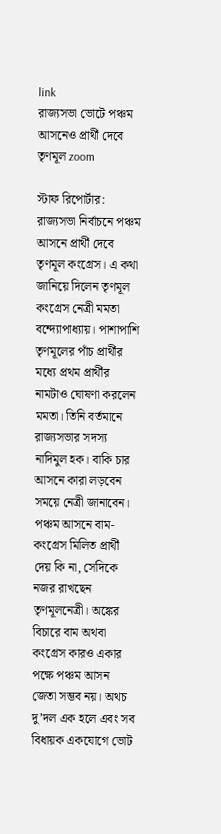link
রাজ্যসভা ভোটে পঞ্চম আসনেও প্রার্থী দেবে তৃণমূল zoom

স্টাফ রিপোর্টার: রাজ্যসভা নির্বাচনে পঞ্চম আসনে প্রার্থী দেবে তৃণমূল কংগ্রেস। এ কথা জানিয়ে দিলেন তৃণমূল কংগ্রেস নেত্রী মমতা বন্দ্যোপাধ্যায়। পাশাপাশি তৃণমূলের পাঁচ প্রার্থীর মধ্যে প্রথম প্রার্থীর নামটাও ঘোষণা করলেন মমতা। তিনি বর্তমানে রাজ্যসভার সদস্য নাদিমুল হক। বাকি চার আসনে কারা লড়বেন সময়ে নেত্রী জানাবেন। পঞ্চম আসনে বাম-কংগ্রেস মিলিত প্রার্থী দেয় কি না, সেদিকে নজর রাখছেন তৃণমূলনেত্রী। অঙ্কের বিচারে বাম অথবা কংগ্রেস কারও একার পক্ষে পঞ্চম আসন জেতা সম্ভব নয়। অথচ দু’দল এক হলে এবং সব বিধায়ক একযোগে ভোট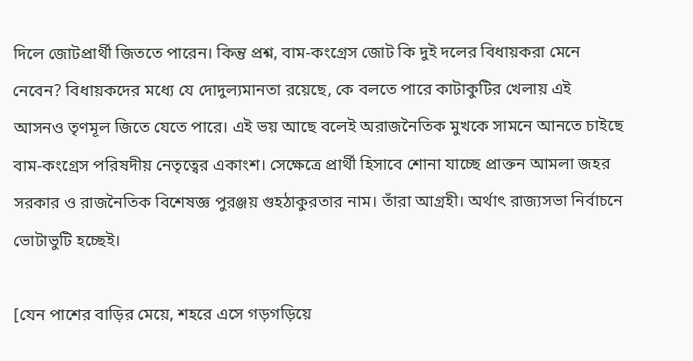দিলে জোটপ্রার্থী জিততে পারেন। কিন্তু প্রশ্ন, বাম-কংগ্রেস জোট কি দুই দলের বিধায়করা মেনে নেবেন? বিধায়কদের মধ্যে যে দোদুল্যমানতা রয়েছে, কে বলতে পারে কাটাকুটির খেলায় এই আসনও তৃণমূল জিতে যেতে পারে। এই ভয় আছে বলেই অরাজনৈতিক মুখকে সামনে আনতে চাইছে বাম-কংগ্রেস পরিষদীয় নেতৃত্বের একাংশ। সেক্ষেত্রে প্রার্থী হিসাবে শোনা যাচ্ছে প্রাক্তন আমলা জহর সরকার ও রাজনৈতিক বিশেষজ্ঞ পুরঞ্জয় গুহঠাকুরতার নাম। তাঁরা আগ্রহী। অর্থাৎ রাজ্যসভা নির্বাচনে ভোটাভুটি হচ্ছেই।

[যেন পাশের বাড়ির মেয়ে, শহরে এসে গড়গড়িয়ে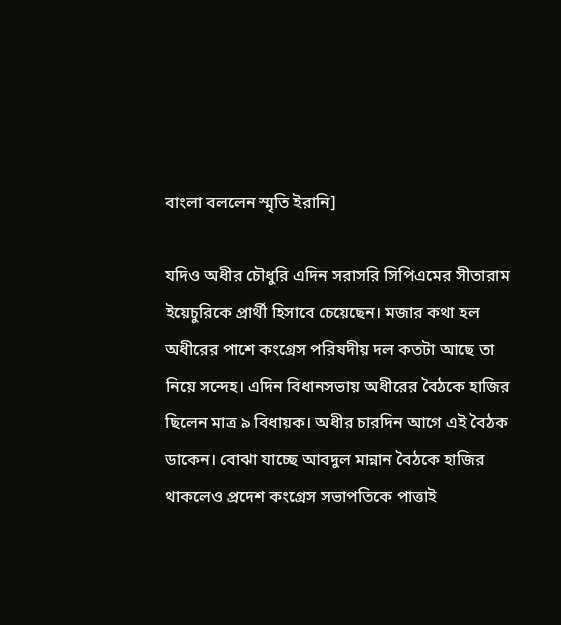বাংলা বললেন স্মৃতি ইরানি]

যদিও অধীর চৌধুরি এদিন সরাসরি সিপিএমের সীতারাম ইয়েচুরিকে প্রার্থী হিসাবে চেয়েছেন। মজার কথা হল অধীরের পাশে কংগ্রেস পরিষদীয় দল কতটা আছে তা নিয়ে সন্দেহ। এদিন বিধানসভায় অধীরের বৈঠকে হাজির ছিলেন মাত্র ৯ বিধায়ক। অধীর চারদিন আগে এই বৈঠক ডাকেন। বোঝা যাচ্ছে আবদুল মান্নান বৈঠকে হাজির থাকলেও প্রদেশ কংগ্রেস সভাপতিকে পাত্তাই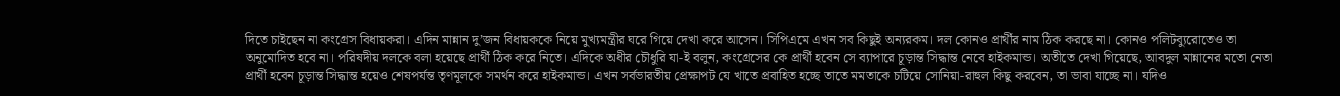দিতে চাইছেন না কংগ্রেস বিধায়করা। এদিন মান্নান দু’জন বিধায়ককে নিয়ে মুখ্যমন্ত্রীর ঘরে গিয়ে দেখা করে আসেন। সিপিএমে এখন সব কিছুই অন্যরকম। দল কোনও প্রার্থীর নাম ঠিক করছে না। কোনও পলিটব্যুরোতেও তা অনুমোদিত হবে না। পরিষদীয় দলকে বলা হয়েছে প্রার্থী ঠিক করে নিতে। এদিকে অধীর চৌধুরি যা-ই বলুন, কংগ্রেসের কে প্রার্থী হবেন সে ব্যাপারে চূড়ান্ত সিদ্ধান্ত নেবে হাইকমান্ড। অতীতে দেখা গিয়েছে, আবদুল মান্নানের মতো নেতা প্রার্থী হবেন চূড়ান্ত সিদ্ধান্ত হয়েও শেষপর্যন্ত তৃণমূলকে সমর্থন করে হাইকমান্ড। এখন সর্বভারতীয় প্রেক্ষাপট যে খাতে প্রবাহিত হচ্ছে তাতে মমতাকে চটিয়ে সোনিয়া-রাহুল কিছু করবেন, তা ভাবা যাচ্ছে না। যদিও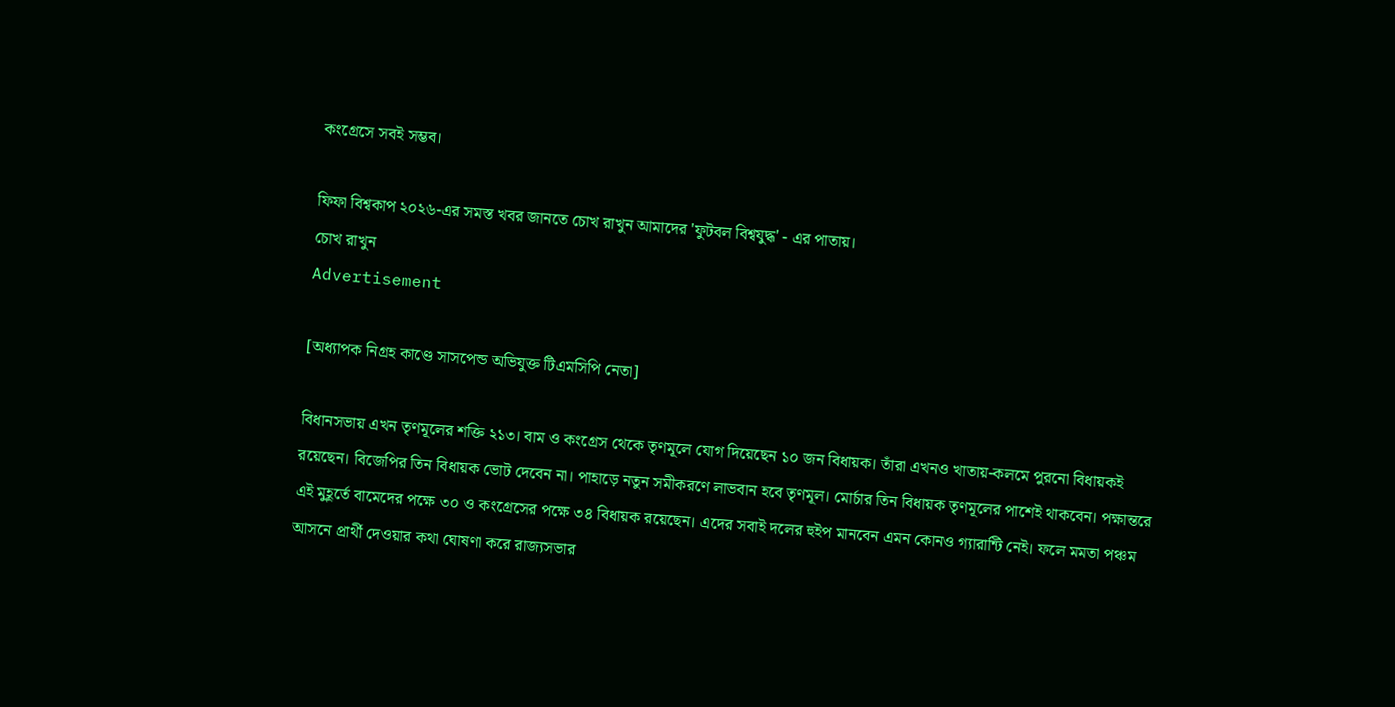কংগ্রেসে সবই সম্ভব।

ফিফা বিশ্বকাপ ২০২৬-এর সমস্ত খবর জানতে চোখ রাখুন আমাদের 'ফুটবল বিশ্বযুদ্ধ' - এর পাতায়।
চোখ রাখুন
Advertisement

[অধ্যাপক নিগ্রহ কাণ্ডে সাসপেন্ড অভিযুক্ত টিএমসিপি নেতা]

বিধানসভায় এখন তৃণমূলের শক্তি ২১৩। বাম ও কংগ্রেস থেকে তৃণমূলে যোগ দিয়েছেন ১০ জন বিধায়ক। তাঁরা এখনও খাতায়-কলমে পুরনো বিধায়কই রয়েছেন। বিজেপির তিন বিধায়ক ভোট দেবেন না। পাহাড়ে নতুন সমীকরণে লাভবান হবে তৃণমূল। মোর্চার তিন বিধায়ক তৃণমূলের পাশেই থাকবেন। পক্ষান্তরে এই মুহূর্তে বামেদের পক্ষে ৩০ ও কংগ্রেসের পক্ষে ৩৪ বিধায়ক রয়েছেন। এদের সবাই দলের হুইপ মানবেন এমন কোনও গ্যারান্টি নেই। ফলে মমতা পঞ্চম আসনে প্রার্থী দেওয়ার কথা ঘোষণা করে রাজ্যসভার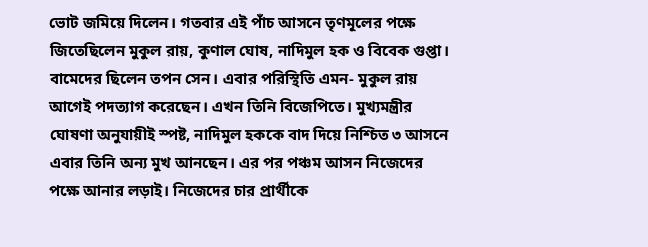ভোট জমিয়ে দিলেন। গতবার এই পাঁচ আসনে তৃণমূলের পক্ষে জিতেছিলেন মুকুল রায়, কুণাল ঘোষ, নাদিমুল হক ও বিবেক গুপ্তা। বামেদের ছিলেন তপন সেন। এবার পরিস্থিতি এমন- মুকুল রায় আগেই পদত্যাগ করেছেন। এখন তিনি বিজেপিতে। মুখ্যমন্ত্রীর ঘোষণা অনুযায়ীই স্পষ্ট, নাদিমুল হককে বাদ দিয়ে নিশ্চিত ৩ আসনে এবার তিনি অন্য মুখ আনছেন। এর পর পঞ্চম আসন নিজেদের পক্ষে আনার লড়াই। নিজেদের চার প্রার্থীকে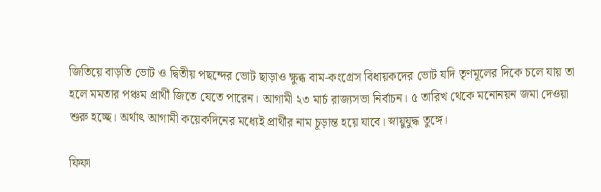জিতিয়ে বাড়তি ভোট ও দ্বিতীয় পছন্দের ভোট ছাড়াও ক্ষুব্ধ বাম-কংগ্রেস বিধায়কদের ভোট যদি তৃণমূলের দিকে চলে যায় তা হলে মমতার পঞ্চম প্রার্থী জিতে যেতে পারেন। আগামী ২৩ মার্চ রাজ্যসভা নির্বাচন। ৫ তারিখ থেকে মনোনয়ন জমা দেওয়া শুরু হচ্ছে। অর্থাৎ আগামী কয়েকদিনের মধ্যেই প্রার্থীর নাম চূড়ান্ত হয়ে যাবে। স্নায়ুযুদ্ধ তুঙ্গে।

ফিফা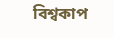বিশ্বকাপ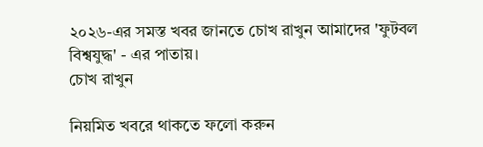২০২৬-এর সমস্ত খবর জানতে চোখ রাখুন আমাদের 'ফুটবল বিশ্বযুদ্ধ' - এর পাতায়।
চোখ রাখুন

নিয়মিত খবরে থাকতে ফলো করুন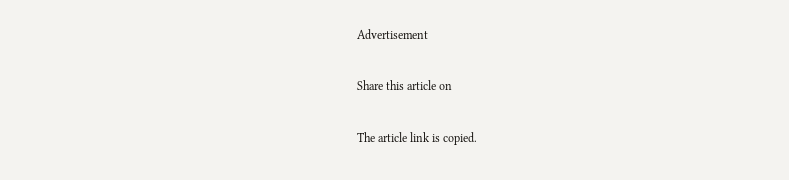Advertisement

Share this article on

The article link is copied.